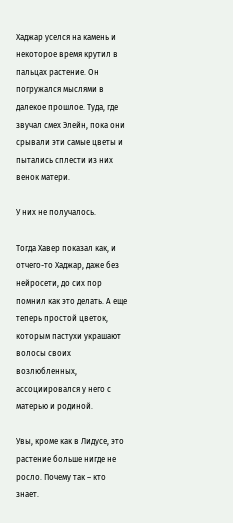Хаджар уселся на камень и некоторое время крутил в пальцах растение. Он погружался мыслями в далекое прошлое. Туда, где звучал смех Элейн, пока они срывали эти самые цветы и пытались сплести из них венок матери.

У них не получалось.

Тогда Хавер показал как, и отчего-то Хаджар, даже без нейросети, до сих пор помнил как это делать. А еще теперь простой цветок, которым пастухи украшают волосы своих возлюбленных, ассоциировался у него с матерью и родиной.

Увы, кроме как в Лидусе, это растение больше нигде не росло. Почему так – кто знает.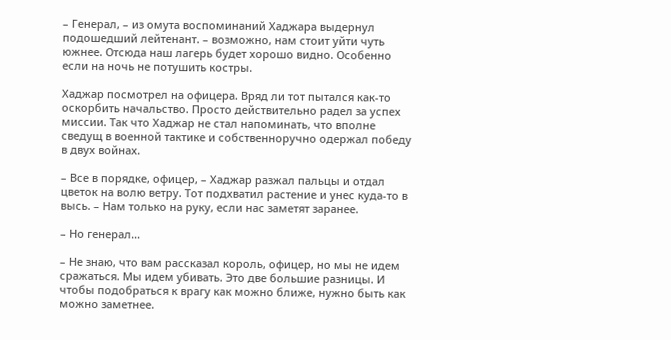– Генерал, – из омута воспоминаний Хаджара выдернул подошедший лейтенант. – возможно, нам стоит уйти чуть южнее. Отсюда наш лагерь будет хорошо видно. Особенно если на ночь не потушить костры.

Хаджар посмотрел на офицера. Вряд ли тот пытался как-то оскорбить начальство. Просто действительно радел за успех миссии. Так что Хаджар не стал напоминать, что вполне сведущ в военной тактике и собственноручно одержал победу в двух войнах.

– Все в порядке, офицер, – Хаджар разжал пальцы и отдал цветок на волю ветру. Тот подхватил растение и унес куда-то в высь. – Нам только на руку, если нас заметят заранее.

– Но генерал…

– Не знаю, что вам рассказал король, офицер, но мы не идем сражаться. Мы идем убивать. Это две большие разницы. И чтобы подобраться к врагу как можно ближе, нужно быть как можно заметнее.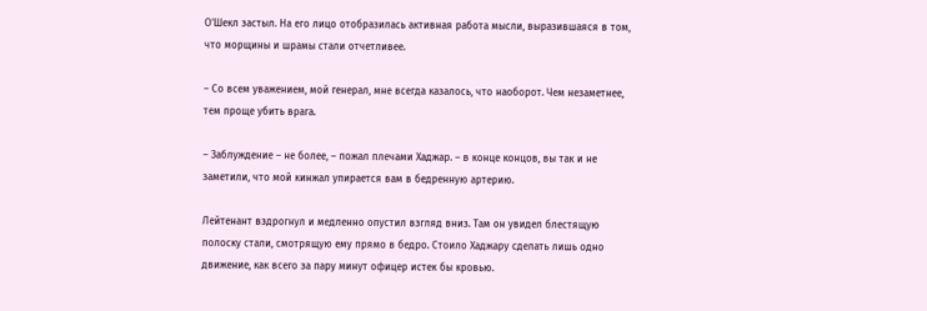О’Шекл застыл. На его лицо отобразилась активная работа мысли, выразившаяся в том, что морщины и шрамы стали отчетливее.

– Со всем уважением, мой генерал, мне всегда казалось, что наоборот. Чем незаметнее, тем проще убить врага.

– Заблуждение – не более, – пожал плечами Хаджар. – в конце концов, вы так и не заметили, что мой кинжал упирается вам в бедренную артерию.

Лейтенант вздрогнул и медленно опустил взгляд вниз. Там он увидел блестящую полоску стали, смотрящую ему прямо в бедро. Стоило Хаджару сделать лишь одно движение, как всего за пару минут офицер истек бы кровью.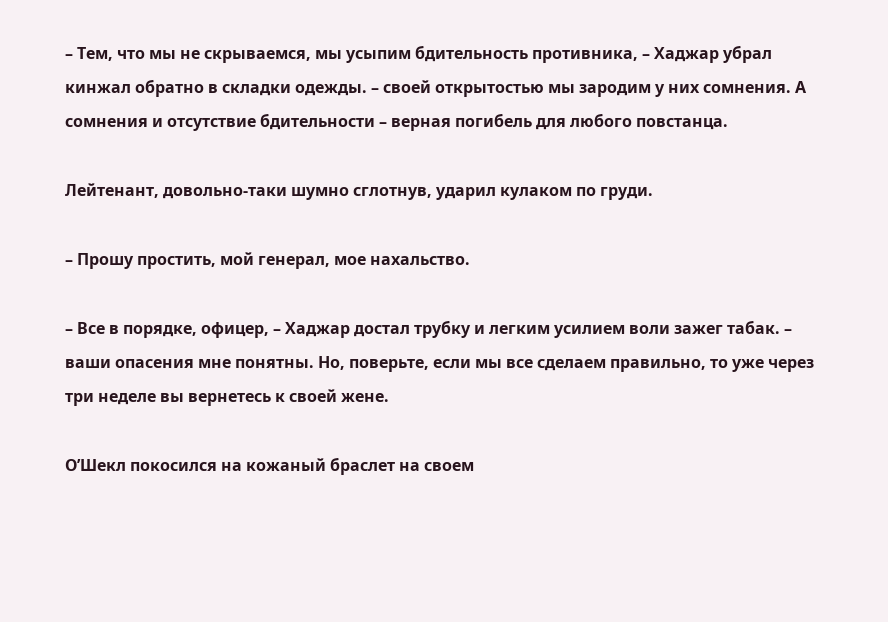– Тем, что мы не скрываемся, мы усыпим бдительность противника, – Хаджар убрал кинжал обратно в складки одежды. – своей открытостью мы зародим у них сомнения. А сомнения и отсутствие бдительности – верная погибель для любого повстанца.

Лейтенант, довольно-таки шумно сглотнув, ударил кулаком по груди.

– Прошу простить, мой генерал, мое нахальство.

– Все в порядке, офицер, – Хаджар достал трубку и легким усилием воли зажег табак. – ваши опасения мне понятны. Но, поверьте, если мы все сделаем правильно, то уже через три неделе вы вернетесь к своей жене.

О’Шекл покосился на кожаный браслет на своем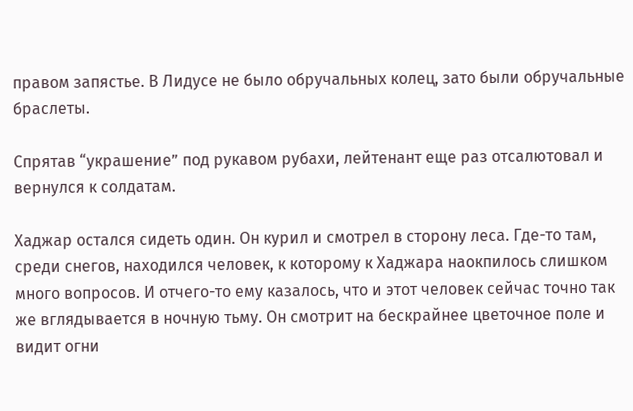правом запястье. В Лидусе не было обручальных колец, зато были обручальные браслеты.

Спрятав “украшение” под рукавом рубахи, лейтенант еще раз отсалютовал и вернулся к солдатам.

Хаджар остался сидеть один. Он курил и смотрел в сторону леса. Где-то там, среди снегов, находился человек, к которому к Хаджара наокпилось слишком много вопросов. И отчего-то ему казалось, что и этот человек сейчас точно так же вглядывается в ночную тьму. Он смотрит на бескрайнее цветочное поле и видит огни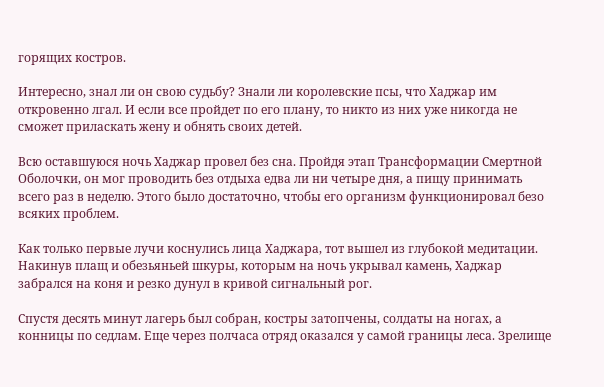горящих костров.

Интересно, знал ли он свою судьбу? Знали ли королевские псы, что Хаджар им откровенно лгал. И если все пройдет по его плану, то никто из них уже никогда не сможет приласкать жену и обнять своих детей.

Всю оставшуюся ночь Хаджар провел без сна. Пройдя этап Трансформации Смертной Оболочки, он мог проводить без отдыха едва ли ни четыре дня, а пищу принимать всего раз в неделю. Этого было достаточно, чтобы его организм функционировал безо всяких проблем.

Как только первые лучи коснулись лица Хаджара, тот вышел из глубокой медитации. Накинув плащ и обезьяньей шкуры, которым на ночь укрывал камень, Хаджар забрался на коня и резко дунул в кривой сигнальный рог.

Спустя десять минут лагерь был собран, костры затопчены, солдаты на ногах, а конницы по седлам. Еще через полчаса отряд оказался у самой границы леса. Зрелище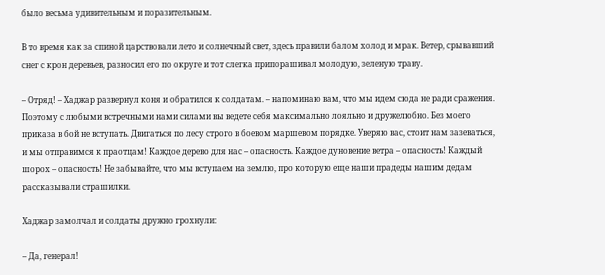было весьма удивительным и поразительным.

В то время как за спиной царствовали лето и солнечный свет, здесь правили балом холод и мрак. Ветер, срывавший снег с крон деревьев, разносил его по округе и тот слегка припорашивал молодую, зеленую траву.

– Отряд! – Хаджар развернул коня и обратился к солдатам. – напоминаю вам, что мы идем сюда не ради сражения. Поэтому с любыми встречными нами силами вы ведете себя максимально лояльно и дружелюбно. Без моего приказа в бой не вступать. Двигаться по лесу строго в боевом маршевом порядке. Уверяю вас, стоит нам зазеваться, и мы отправимся к праотцам! Каждое дерево для нас – опасность. Каждое дуновение ветра – опасность! Каждый шорох – опасность! Не забывайте, что мы вступаем на землю, про которую еще наши прадеды нашим дедам рассказывали страшилки.

Хаджар замолчал и солдаты дружно грохнули:

– Да, генерал!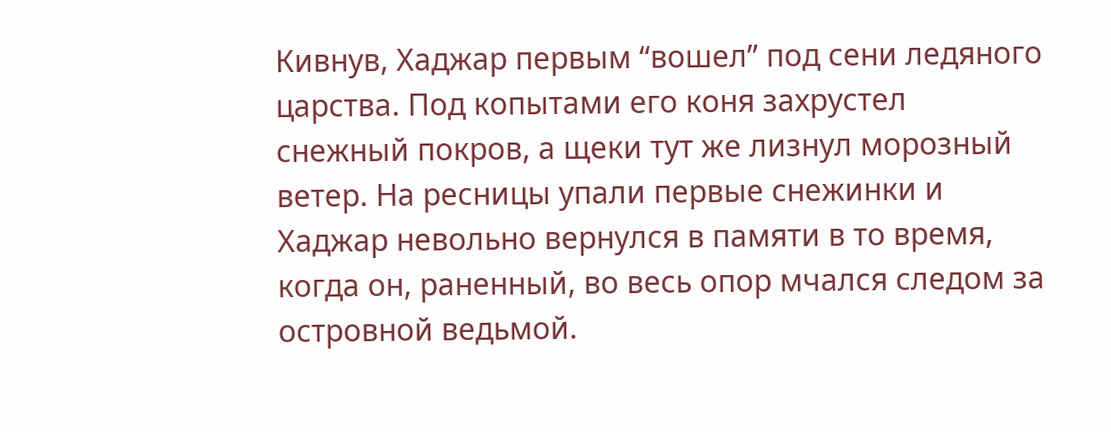Кивнув, Хаджар первым “вошел” под сени ледяного царства. Под копытами его коня захрустел снежный покров, а щеки тут же лизнул морозный ветер. На ресницы упали первые снежинки и Хаджар невольно вернулся в памяти в то время, когда он, раненный, во весь опор мчался следом за островной ведьмой.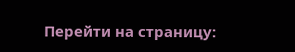Перейти на страницу: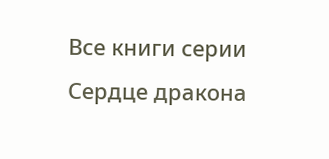Все книги серии Сердце дракона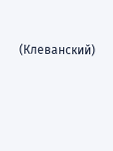(Клеванский)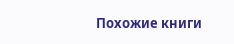Похожие книги